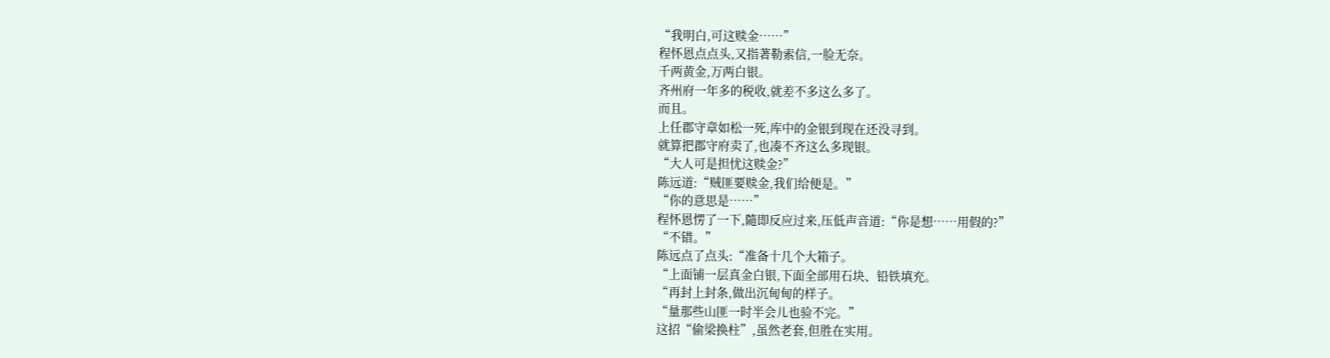“我明白,可这赎金……”
程怀恩点点头,又指著勒索信,一脸无奈。
千两黄金,万两白银。
齐州府一年多的税收,就差不多这么多了。
而且。
上任郡守章如松一死,库中的金银到现在还没寻到。
就算把郡守府卖了,也凑不齐这么多现银。
“大人可是担忧这赎金?”
陈远道:“贼匪要赎金,我们给便是。”
“你的意思是……”
程怀恩愣了一下,隨即反应过来,压低声音道:“你是想……用假的?”
“不错。”
陈远点了点头:“准备十几个大箱子。
“上面铺一层真金白银,下面全部用石块、铅铁填充。
“再封上封条,做出沉甸甸的样子。
“量那些山匪一时半会儿也验不完。”
这招“偷梁换柱”,虽然老套,但胜在实用。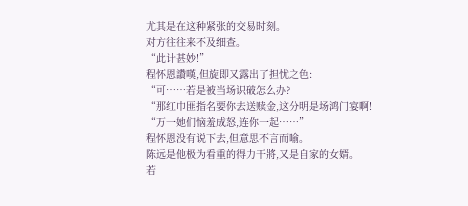尤其是在这种紧张的交易时刻。
对方往往来不及细查。
“此计甚妙!”
程怀恩讚嘆,但旋即又露出了担忧之色:
“可……若是被当场识破怎么办?
“那红巾匪指名要你去送赎金,这分明是场鸿门宴啊!
“万一她们恼羞成怒,连你一起……”
程怀恩没有说下去,但意思不言而喻。
陈远是他极为看重的得力干將,又是自家的女婿。
若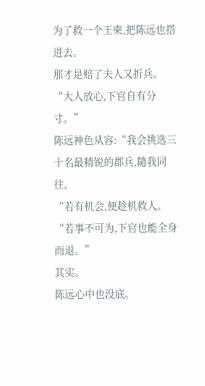为了救一个王柬,把陈远也搭进去。
那才是赔了夫人又折兵。
“大人放心,下官自有分寸。”
陈远神色从容:“我会挑选三十名最精锐的郡兵,隨我同往。
“若有机会,便趁机救人。
“若事不可为,下官也能全身而退。”
其实。
陈远心中也没底。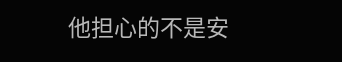他担心的不是安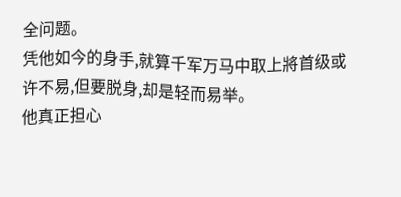全问题。
凭他如今的身手,就算千军万马中取上將首级或许不易,但要脱身,却是轻而易举。
他真正担心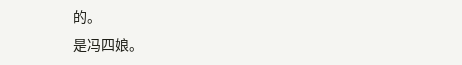的。
是冯四娘。